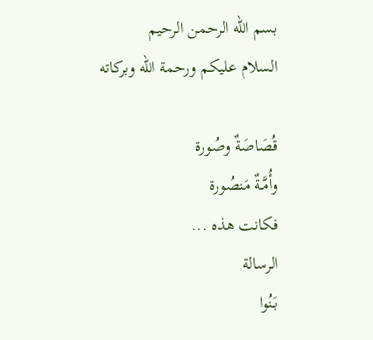بسم الله الرحمن الرحيم
السلام عليكم ورحمة الله وبركاته

قُصَاصَةٌ وصُورة
وأُمَّـةٌ مَنصُورة
فكانت هذه ...
الرسالة
بَنُوا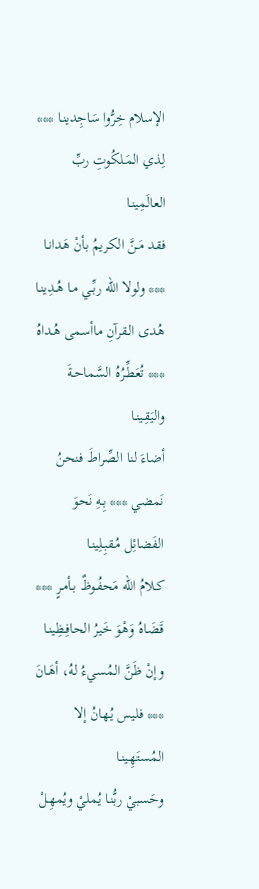الإسلام خِرُّوا سَاجِدينـا *** لِذي المَـلكُوتِ ربِّ العالَمِينـا
فقد مَـنَّ الكريمُ بأنْ هَدانـا *** ولولا الله ربِّـي مـا هُـدِينـا
هُدى الـقرآنِ ماأسمى هُـداهُ *** تُعَطِّـرُهُ السَّماحـةَ واليَقِـينـا
أضاءَ لنا الصِّراطَ فنحنُ نَمضي *** بِـهِ نَحوَ الفَضائِل مُـقبِـلِينـا
كـلامُ الله مَحفُـوظٌ بـأمـرٍ *** قَضَـاهُ وَهْوَ خَيرُ الحافِـظِينـا
وإنْ ظَنَّ المُسيءُ لهُ، أهَـانَ *** فليس يُـهانُ إلا المُستَهِـينـا
وحَسبيْ ربُّنـا يُمليْ ويُمهِـلْ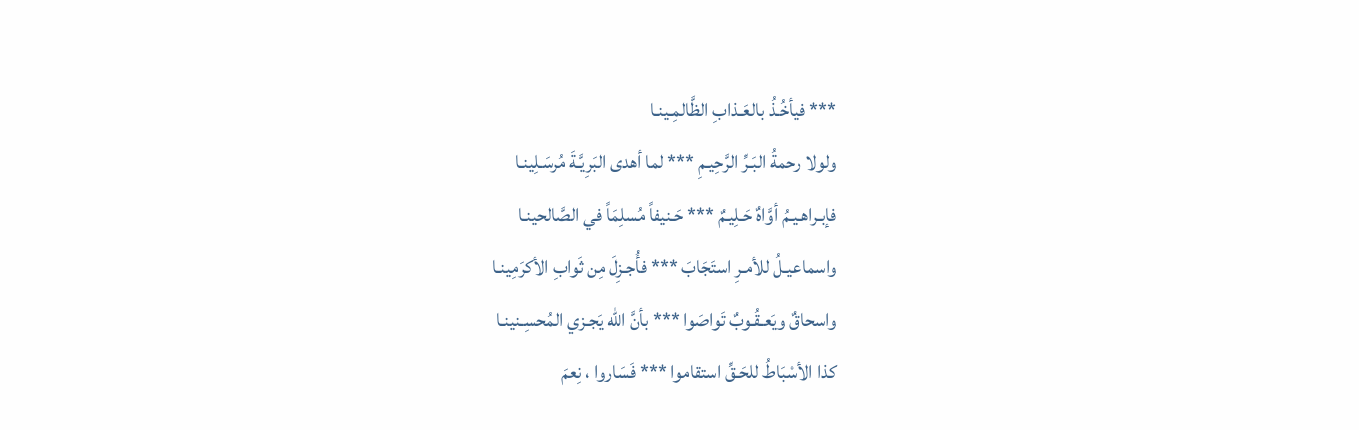*** فيأخُـذُ بالعَـذابِ الظَّالمِـينـا
ولولا رحمةُ البَـرِّ الرَّحِيـمِ *** لما أهدى البَرِيَّـةَ مُرسَـلِينـا
فإبـراهـيـمُ أوَّاهٌ حَـلِيـمٌ *** حَـنيفاً مُسلِمَاً في الصَّالحينـا
واسماعيـلُ للأمـرِ استَجَابَ *** فأُجـزِلَ مِن ثَوابِ الأكرَمِينـا
واسحاقٌ ويَعـقُـوبٌ تَواصَوا *** بأنَّ الله يَجـزي المُحسِـنينـا
كذا الأسْبَاطُ للحَـقِّ استقاموا *** فَسَاروا ، نِعمَ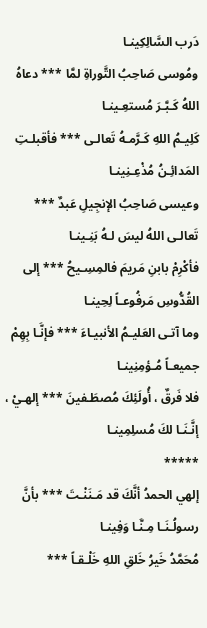دَرب السَّالِكِينـا
ومُوسى صَاحِبُ التَّوراةِ لمَّا *** دعاهُ اللهُ كَـبَّـرَ مُستعِـينـا
كَلِيـمُ اللهِ كَـرَّمـهُ تَعالـى *** فأقبلـتِ المَدائِـنُ مُذْعِـنِينـا
وعيسى صَاحِبُ الإنجِيلِ عَبدٌ *** تَعالـى اللهُ ليسَ لـهُ بَنِـينـا
فأكْرِمْ بابنِ مَريمَ فالمِسِـيحُ *** إلى القُدُّوسِ مَرفُوعـاً لِحِينـا
وما آتـى العَليـمُ الأنبيـاءَ *** فإنَّـا بِهِمْ جميعـاً مُـؤمِنِينـا
فلا فَرقٌ ، أُولَئِكَ مُصطَـفينَ *** إلهـيْ ، إنَّـنَـا لكَ مُسلِمِينـا
*****
إلهي الحمدُ أنَّكَ قد مَـنَنْـتَ *** بأنَّ رسولُـنَـا مِـنَّـا وَفِينـا
مُحَمَّدُ خَيرُ خَلقِ اللهِ خَلْـقـاً ***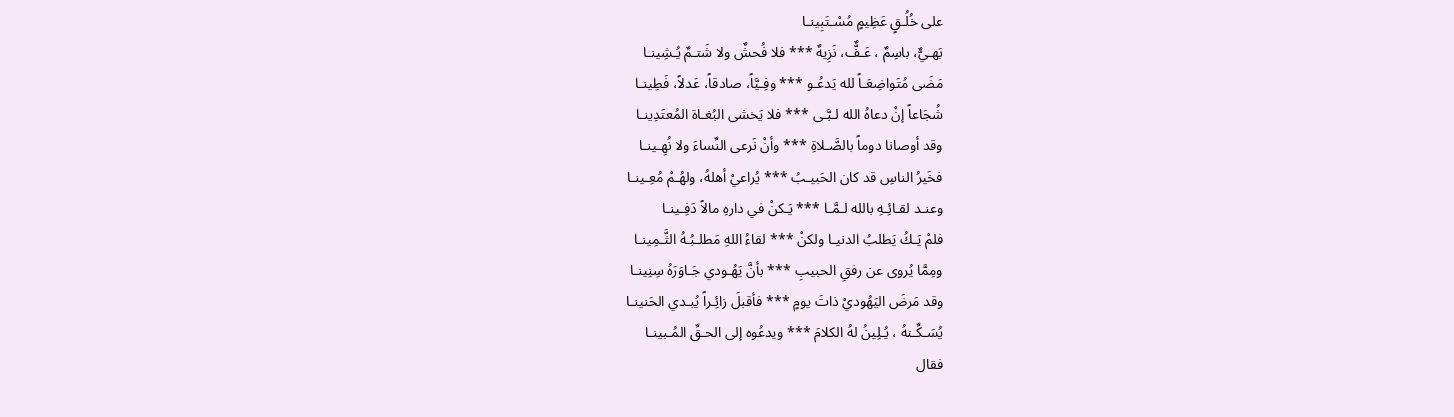على خُلُـقٍ عَظِيمٍ مُسْـتَبِينـا
بَهـيٌّ، باسِمٌ ، عَـفٌّ، نَزِيهٌ *** فلا فُحشٌ ولا شَتـمٌ يُـشِينـا
مَضَى مُتَواضِعَـاً لله يَدعُـو *** وفِـيَّاً، صادقاً، عَدلاً، فَطِينـا
شُجَاعاً إنْ دعاهُ الله لـبَّـى *** فلا يَخشى البُغـاة المُعتَدِينـا
وقد أوصانا دوماً بالصَّـلاةِ *** وأنْ نَرعى النِّساءَ ولا نُهِـينـا
فخَيرُ الناسِ قد كان الحَبيـبُ *** يُراعيْ أهلهُ، ولهُـمْ مُعِـينـا
وعنـد لقـائِـهِ بالله لـمَّـا *** يَـكنْ في دارهِ مالاً دَفِـينـا
فلمْ يَـكُ يَطلبُ الدنيـا ولكنْ *** لقاءُ اللهِ مَطلـبُـهُ الثَّـمِينـا
ومِمَّا يُروى عن رفقِ الحبيبِ *** بأنَّ يَهُـودي جَـاوَرَهُ سِنِينـا
وقد مَرضَ اليَهُوديْ ذاتَ يومٍ *** فأقبلَ زائِـراً يُبـدي الحَنينـا
يُسَـكِّـنهُ ، يُـلِينُ لهُ الكلامَ *** ويدعُوه إلى الحـقِّ المُـبينـا
فقال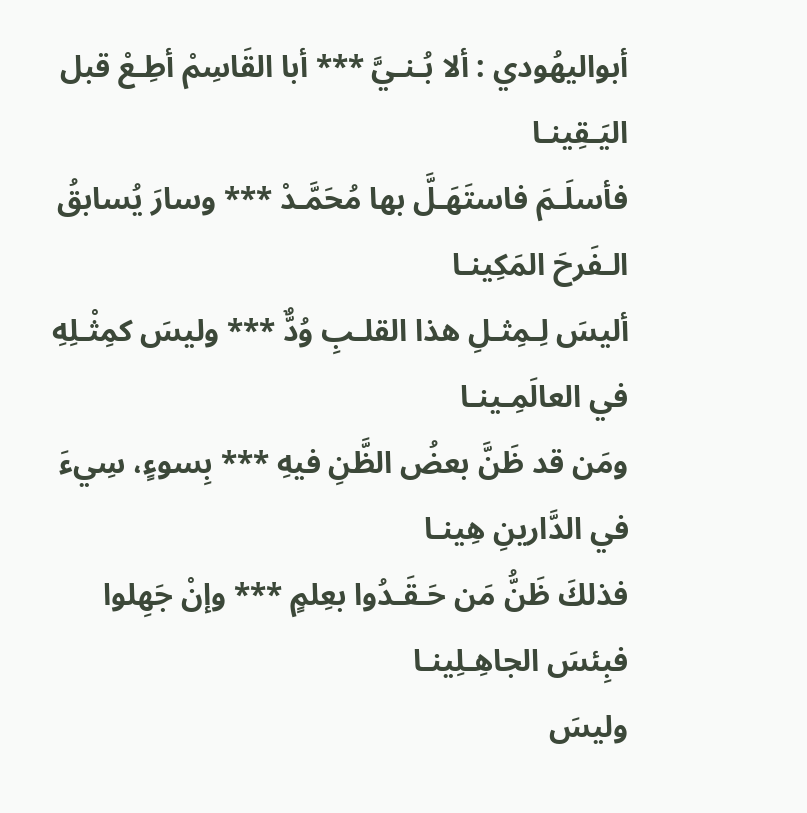أبواليهُودي : ألا بُـنـيَّ *** أبا القَاسِمْ أطِـعْ قبل اليَـقِينـا
فأسلَـمَ فاستَهَـلَّ بها مُحَمَّـدْ *** وسارَ يُسابقُ الـفَرحَ المَكِينـا
أليسَ لِـمِثـلِ هذا القلـبِ وُدٌّ *** وليسَ كمِثْـلِهِ في العالَمِـينـا
ومَن قد ظَنَّ بعضُ الظَّنِ فيهِ *** بِسوءٍ، سِيءَ في الدَّارينِ هِينـا
فذلكَ ظَنُّ مَن حَـقَـدُوا بعِلمٍ *** وإنْ جَهِلوا فبِئسَ الجاهِـلِينـا
وليسَ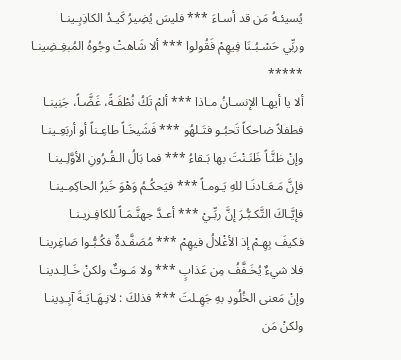يُسيئـهُ مَن قد أسـاءَ *** فليسَ يُضِيرُ كَيـدُ الكاذِبِـينـا
وربِّي حَسْـبُـنَا فِيهِمْ فَقُولوا *** ألا شَاهتْ وجُوهُ المُبغِـضِينـا
*****
ألا يا أيهـا الإنسـانُ مـاذا *** ألمْ تَكُ نُطْفَـةً، غَضَّـاً، جَنِينـا
فطفلاً ضاحكاً تَحبُـو فتَـلهُو *** فَشَيخَـاً طاعِـناً أو أربَعِـينـا
وإنْ ظنَّـاً ظَنَـنْتَ بها بَـقاءُ *** فما بَالُ الـقُـرُونِ الأوَّلِـينـا
فإنَّ مَـعَـادنَـا للهِ يَـومـاً *** فيَحكُـمُ وَهْوَ خَيرُ الحاكِمِـينـا
فإيَّـاكَ التَّكـبُّـرَ إنَّ ربِّـيْ *** أعـدَّ جهنَّـمَـاً للكافِـريـنـا
فكيفَ بِهِـمْ إذ الأغْلالُ فيهِمْ *** مُصَفَّـدةٌ فكُـبُّـوا صَاغِرينـا
فلا شيءٌ يُخَـفَّفُ مِن عَذابٍ *** ولا مَـوتٌ ولكنْ خَـالِـدينـا
وإنْ مَعنى الخُلُودِ بهِ جَهِـلتَ *** فذلكَ : لانِـهَـايَـةَ آبِـدِينـا
ولكنْ مَن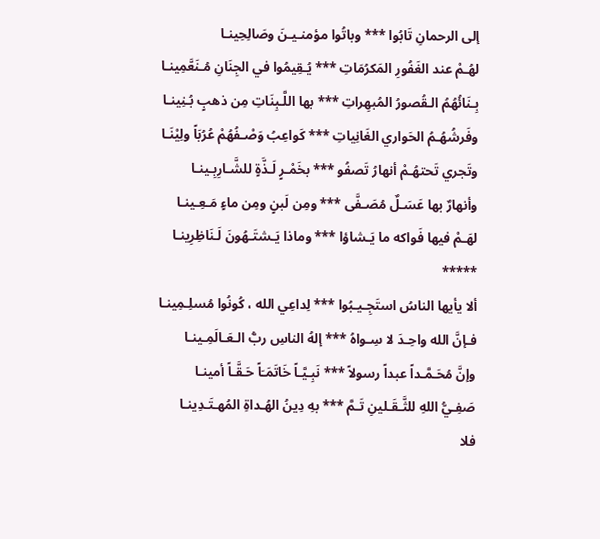إلى الرحمانِ تَابُوا *** وباتُوا مؤمنـيـنَ وصَالِحِينـا
لهُـمْ عند الغَفُورِ المَكرُمَاتِ *** يُـقِيمُوا في الجِنَانِ مُـنَعَّمِينـا
بِـنَائُهُمُ الـقُصورُ المُبهِراتِ *** بها اللَّـبِنَاتِ مِن ذهبٍ بُـنِينـا
وفَرشُهُـمُ الحَواري الغَانِياتِ *** كَواعِبُ وَصْـفُهُمْ عُرُبَاً ولِيْنَـا
وتَجري تَحتهُـمْ أنهارُ تَصفُو *** بخَمْـرٍ لَـذَّةٍ للشَّـارِبِـينـا
وأنهارٌ بها عَسَـلٌ مُصَـفَّى *** ومِن لَبنٍ ومِن ماءٍ مَـعِـينـا
لهَـمْ فيها فَواكه ما يَـشاؤا *** وماذا يَـشتَـهُونَ لَـنَاظِرِينـا
*****
ألا يأيها الناسُ استَجِـيـبُوا *** لِداعِي الله ، كُونُوا مُسلِـمِينـا
فـإنَّ الله واحِـدَ لا سِـواهُ *** إلهُ الناسِ ربُّ الـعَـالَمِـينـا
وإنَّ مُحَـمَّـداً عبداً رسولاً *** نَبِـيَّـاً خَاتَمَـَاً حَـقَّـاً أمينـا
صَفِـيُّ اللهِ للثَّـقَـلينِ تَـمَّ *** بهِ دِينُ الهُـداةِ المُهـتَـدِينـا
فلا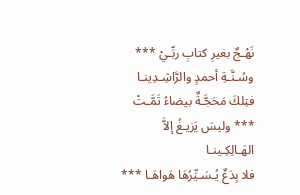نَهْـجٌ بغيرِ كتابِ ربِّـيْ *** وسُـنَّـةِ أحمدٍ والرَّاشِـدِينـا
فتِلكَ مَحَجَّـةٌ بيضاءُ تَمَّـتْ *** وليسَ يَزيـغُ إلاَّ الهَـالِكِـينـا
فلا بِدَعٌ يُـسَـيِّرُهَا هَواهَـا ***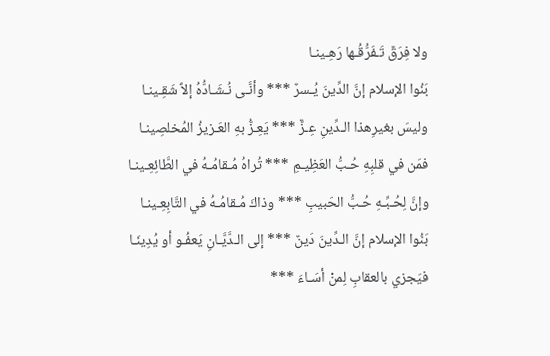ولا فِرَقٌ تَـفَرُّقُـها رَهِـينـا
بَنُوا الإسلام إنَّ الدِّينَ يُـسرٌ *** وأنَّـى نُـشَـادُّهُ إلاَّ شَقِـينـا
وليسَ بغيرِهذا الـدِّينِ عِـزٌّ *** يَعِـزُّ بهِ العَـزيزُ المُخلصِينـا
فمَن في قلبِهِ حُـبُّ العَظِيـمِ *** تُراهُ مُـقامُـهُ في الطَّائِعِـينـا
وإنَّ لِحُـبِّـهِ حُـبُّ الحَبيبِ *** وذاكَ مُـقامُـهُ في التَّابِعِـينـا
بَنُوا الإسلام إنَّ الـدِّينَ دَينٌ *** إلى الـدَّيَّـانِ يَعفُـو أو يُدِينَـا
فيَجزي بالعقابِ لِمنْ أسَـاءَ ***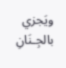ويَجزي بالجِـنَانِ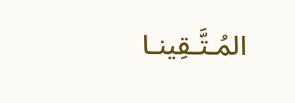المُـتَّـقِينـا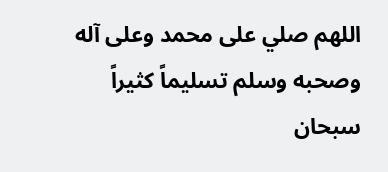اللهم صلي على محمد وعلى آله وصحبه وسلم تسليماً كثيراً
سبحان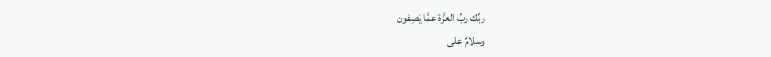ربِّك ربِّ العزَّة عمَّا يَصِفون
وسلامٌ على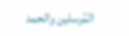المُرسلين والحمد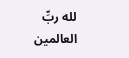لله ربِّ العالمين